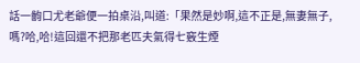話一齣口尤老爺便一拍桌沿,叫道:「果然是妙啊,這不正是,無妻無子,嗎?哈,哈!這回還不把那老匹夫氣得七竅生煙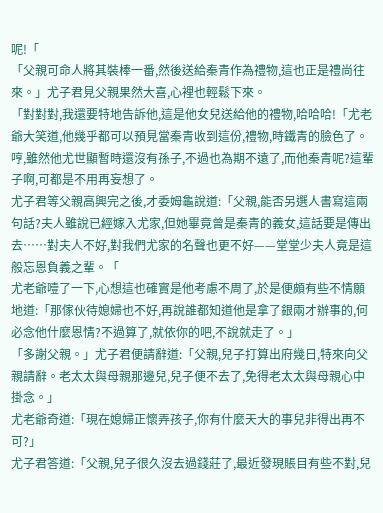呢!「
「父親可命人將其裝棒一番,然後送給秦青作為禮物,這也正是禮尚往來。」尤子君見父親果然大喜,心裡也輕鬆下來。
「對對對,我還要特地告訴他,這是他女兒送給他的禮物,哈哈哈!「尤老爺大笑道,他幾乎都可以預見當秦青收到這份,禮物,時鐵青的臉色了。哼,雖然他尤世顯暫時還沒有孫子,不過也為期不遠了,而他秦青呢?這輩子啊,可都是不用再妄想了。
尤子君等父親高興完之後,才委姆龜說道:「父親,能否另選人書寫這兩句話?夫人雖說已經嫁入尤家,但她畢竟曾是秦青的義女,這話要是傳出去……對夫人不好,對我們尤家的名聲也更不好——堂堂少夫人竟是這般忘恩負義之輩。「
尤老爺噎了一下,心想這也確實是他考慮不周了,於是便頗有些不情願地道:「那傢伙待媳婦也不好,再說誰都知道他是拿了銀兩才辦事的,何必念他什麼恩情?不過算了,就依你的吧,不說就走了。」
「多謝父親。」尤子君便請辭道:「父親,兒子打算出府幾日,特來向父親請辭。老太太與母親那邊兒,兒子便不去了,免得老太太與母親心中掛念。」
尤老爺奇道:「現在媳婦正懷弄孩子,你有什麼天大的事兒非得出再不可?」
尤子君答道:「父親,兒子很久沒去過錢莊了,最近發現賬目有些不對,兒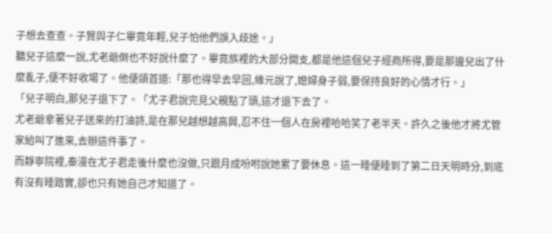子想去查查。子賢與子仁畢竟年輕,兒子怕他們誤入歧途。」
聽兒子這麼一說,尤老爺倒也不好說什麼了。畢竟族裡的大部分開支,都是他這個兒子經商所得,要是那邊兒出了什麼亂子,便不好收場了。他便頜首道:「那也得早去早回,維元說了,媳婦身子弱,要保持良好的心情才行。」
「兒子明白,那兒子退下了。「尤子君說完見父親點了頭,這才退下去了。
尤老爺拿著兒子送來的打油詩,是在那兒越想越高興,忍不住一個人在房裡哈哈笑了老半天。許久之後他才將尤管家給叫了進來,去辦這件事了。
而靜寧院裡,秦漫在尤子君走後什麼也沒做,只跟月成吩咐說她累了要休息。這一睡便睡到了第二日天明時分,到底有沒有睡踏實,卻也只有她自己才知道了。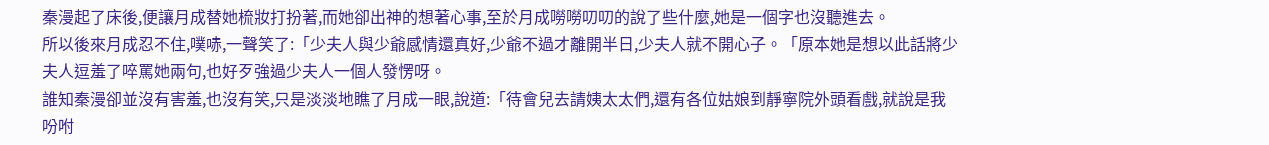秦漫起了床後,便讓月成替她梳妝打扮著,而她卻出神的想著心事,至於月成嘮嘮叨叨的說了些什麼,她是一個字也沒聽進去。
所以後來月成忍不住,噗哧,一聲笑了:「少夫人與少爺感情還真好,少爺不過才離開半日,少夫人就不開心子。「原本她是想以此話將少夫人逗羞了啐罵她兩句,也好歹強過少夫人一個人發愣呀。
誰知秦漫卻並沒有害羞,也沒有笑,只是淡淡地瞧了月成一眼,說道:「待會兒去請姨太太們,還有各位姑娘到靜寧院外頭看戲,就說是我吩咐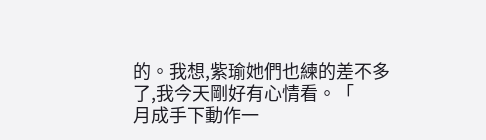的。我想,紫瑜她們也練的差不多了,我今天剛好有心情看。「
月成手下動作一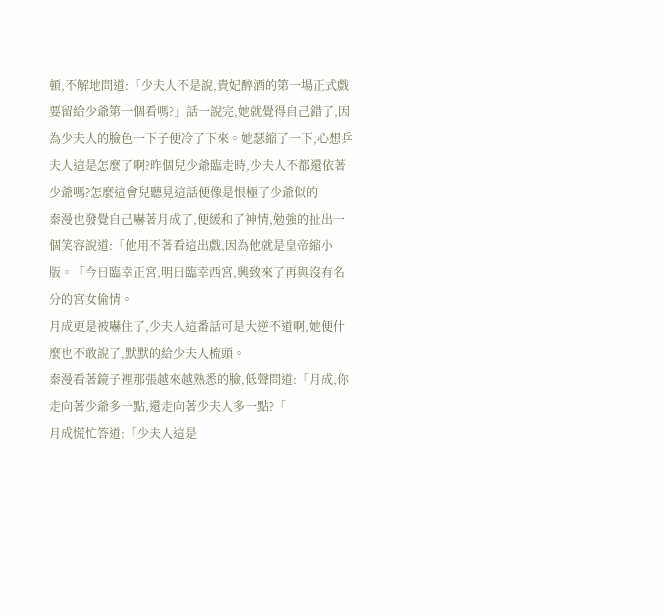頓,不解地問道:「少夫人不是說,貴妃醉酒的第一場正式戲要留給少爺第一個看嗎?」話一說完,她就覺得自己錯了,因為少夫人的臉色一下子便冷了下來。她瑟縮了一下,心想乒夫人這是怎麼了啊?昨個兒少爺臨走時,少夫人不都還依著少爺嗎?怎麼這會兒聽見這話便像是恨極了少爺似的
秦漫也發覺自己嚇著月成了,便緩和了神情,勉強的扯出一個笑容說道:「他用不著看這出戲,因為他就是皇帝縮小版。「今日臨幸正宮,明日臨幸西宮,興致來了再與沒有名分的宮女偷情。
月成更是被嚇住了,少夫人這番話可是大逆不道啊,她便什麼也不敢說了,默默的給少夫人梳頭。
秦漫看著鏡子裡那張越來越熟悉的臉,低聲問道:「月成,你走向著少爺多一點,還走向著少夫人多一點?「
月成慌忙答道:「少夫人這是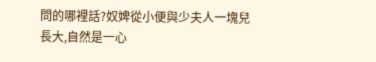問的哪裡話?奴婢從小便與少夫人一塊兒長大,自然是一心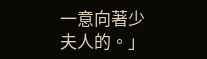一意向著少夫人的。」